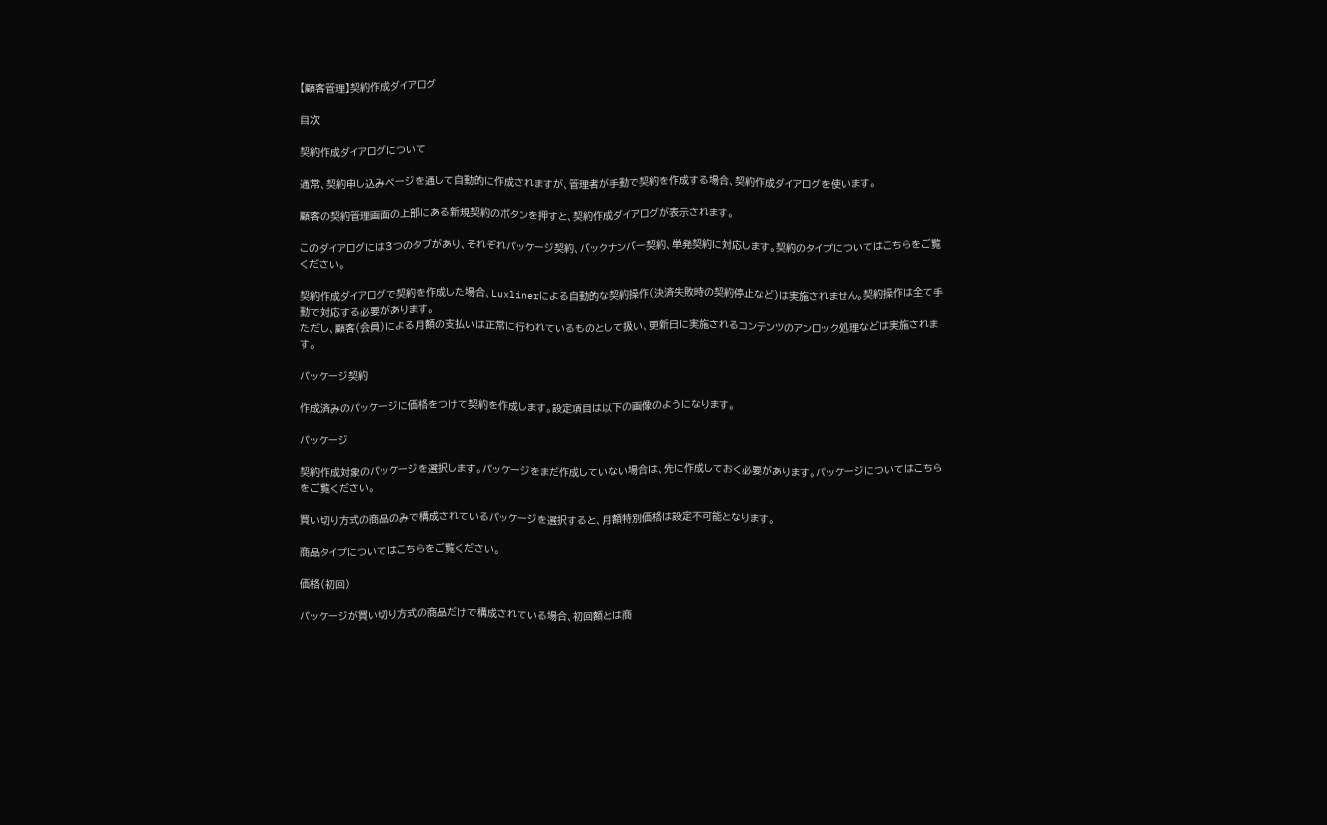【顧客管理】契約作成ダイアログ

目次

契約作成ダイアログについて

通常、契約申し込みページを通して自動的に作成されますが、管理者が手動で契約を作成する場合、契約作成ダイアログを使います。

顧客の契約管理画面の上部にある新規契約のボタンを押すと、契約作成ダイアログが表示されます。

このダイアログには3つのタブがあり、それぞれパッケージ契約、バックナンバー契約、単発契約に対応します。契約のタイプについてはこちらをご覧ください。

契約作成ダイアログで契約を作成した場合、Luxlinerによる自動的な契約操作(決済失敗時の契約停止など)は実施されません。契約操作は全て手動で対応する必要があります。
ただし、顧客(会員)による月額の支払いは正常に行われているものとして扱い、更新日に実施されるコンテンツのアンロック処理などは実施されます。

パッケージ契約

作成済みのパッケージに価格をつけて契約を作成します。設定項目は以下の画像のようになります。

パッケージ

契約作成対象のパッケージを選択します。パッケージをまだ作成していない場合は、先に作成しておく必要があります。パッケージについてはこちらをご覧ください。

買い切り方式の商品のみで構成されているパッケージを選択すると、月額特別価格は設定不可能となります。

商品タイプについてはこちらをご覧ください。

価格(初回)

パッケージが買い切り方式の商品だけで構成されている場合、初回額とは商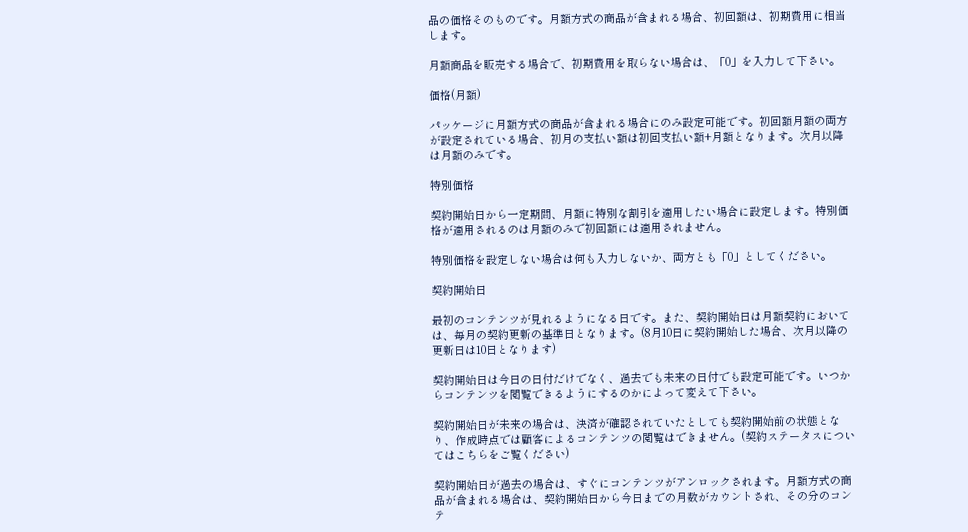品の価格そのものです。月額方式の商品が含まれる場合、初回額は、初期費用に相当します。

月額商品を販売する場合で、初期費用を取らない場合は、「0」を入力して下さい。

価格(月額)

パッケージに月額方式の商品が含まれる場合にのみ設定可能です。初回額月額の両方が設定されている場合、初月の支払い額は初回支払い額+月額となります。次月以降は月額のみです。

特別価格

契約開始日から一定期間、月額に特別な割引を適用したい場合に設定します。特別価格が適用されるのは月額のみで初回額には適用されません。

特別価格を設定しない場合は何も入力しないか、両方とも「0」としてください。

契約開始日

最初のコンテンツが見れるようになる日です。また、契約開始日は月額契約においては、毎月の契約更新の基準日となります。(8月10日に契約開始した場合、次月以降の更新日は10日となります)

契約開始日は今日の日付だけでなく、過去でも未来の日付でも設定可能です。いつからコンテンツを閲覧できるようにするのかによって変えて下さい。

契約開始日が未来の場合は、決済が確認されていたとしても契約開始前の状態となり、作成時点では顧客によるコンテンツの閲覧はできません。(契約ステータスについてはこちらをご覧ください)

契約開始日が過去の場合は、すぐにコンテンツがアンロックされます。月額方式の商品が含まれる場合は、契約開始日から今日までの月数がカウントされ、その分のコンテ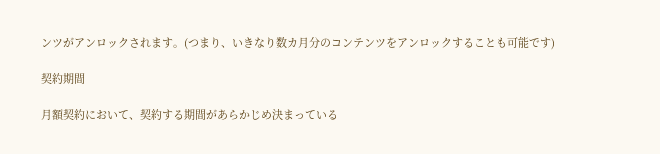ンツがアンロックされます。(つまり、いきなり数カ月分のコンテンツをアンロックすることも可能です)

契約期間

月額契約において、契約する期間があらかじめ決まっている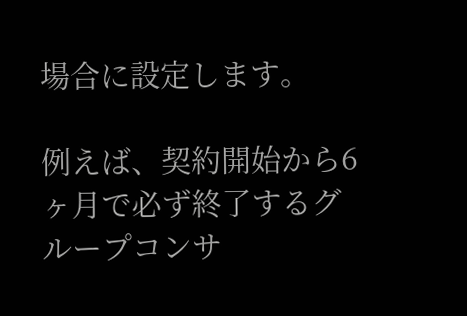場合に設定します。

例えば、契約開始から6ヶ月で必ず終了するグループコンサ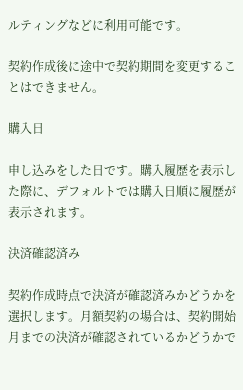ルティングなどに利用可能です。

契約作成後に途中で契約期間を変更することはできません。

購入日

申し込みをした日です。購入履歴を表示した際に、デフォルトでは購入日順に履歴が表示されます。

決済確認済み

契約作成時点で決済が確認済みかどうかを選択します。月額契約の場合は、契約開始月までの決済が確認されているかどうかで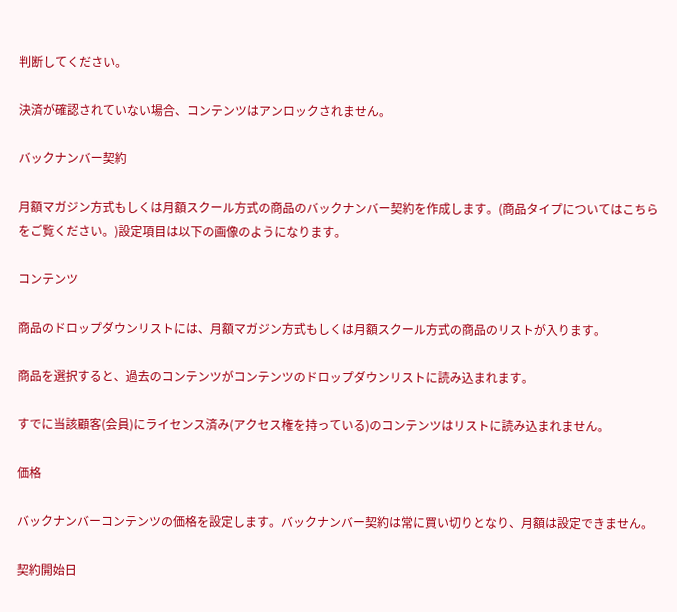判断してください。

決済が確認されていない場合、コンテンツはアンロックされません。

バックナンバー契約

月額マガジン方式もしくは月額スクール方式の商品のバックナンバー契約を作成します。(商品タイプについてはこちらをご覧ください。)設定項目は以下の画像のようになります。

コンテンツ

商品のドロップダウンリストには、月額マガジン方式もしくは月額スクール方式の商品のリストが入ります。

商品を選択すると、過去のコンテンツがコンテンツのドロップダウンリストに読み込まれます。

すでに当該顧客(会員)にライセンス済み(アクセス権を持っている)のコンテンツはリストに読み込まれません。

価格

バックナンバーコンテンツの価格を設定します。バックナンバー契約は常に買い切りとなり、月額は設定できません。

契約開始日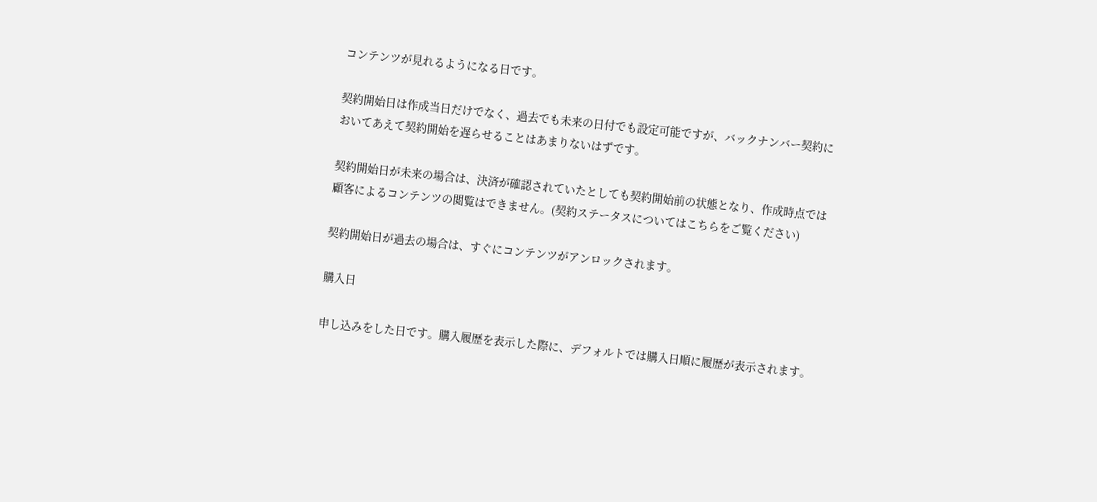コンテンツが見れるようになる日です。

契約開始日は作成当日だけでなく、過去でも未来の日付でも設定可能ですが、バックナンバー契約においてあえて契約開始を遅らせることはあまりないはずです。

契約開始日が未来の場合は、決済が確認されていたとしても契約開始前の状態となり、作成時点では顧客によるコンテンツの閲覧はできません。(契約ステータスについてはこちらをご覧ください)

契約開始日が過去の場合は、すぐにコンテンツがアンロックされます。

購入日

申し込みをした日です。購入履歴を表示した際に、デフォルトでは購入日順に履歴が表示されます。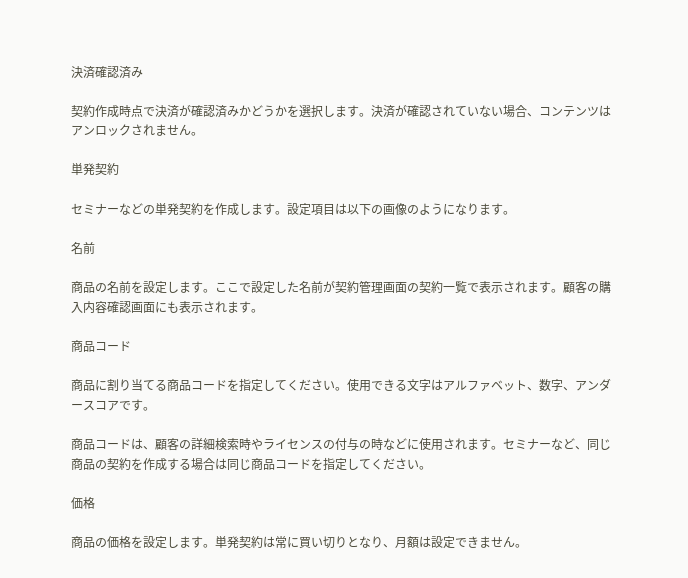決済確認済み

契約作成時点で決済が確認済みかどうかを選択します。決済が確認されていない場合、コンテンツはアンロックされません。

単発契約

セミナーなどの単発契約を作成します。設定項目は以下の画像のようになります。

名前

商品の名前を設定します。ここで設定した名前が契約管理画面の契約一覧で表示されます。顧客の購入内容確認画面にも表示されます。

商品コード

商品に割り当てる商品コードを指定してください。使用できる文字はアルファベット、数字、アンダースコアです。

商品コードは、顧客の詳細検索時やライセンスの付与の時などに使用されます。セミナーなど、同じ商品の契約を作成する場合は同じ商品コードを指定してください。

価格

商品の価格を設定します。単発契約は常に買い切りとなり、月額は設定できません。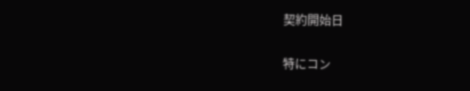契約開始日

特にコン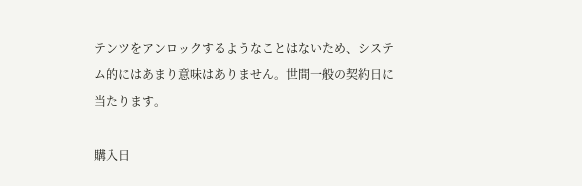テンツをアンロックするようなことはないため、システム的にはあまり意味はありません。世間一般の契約日に当たります。

購入日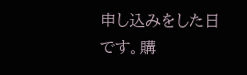申し込みをした日です。購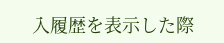入履歴を表示した際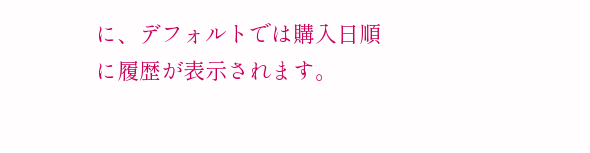に、デフォルトでは購入日順に履歴が表示されます。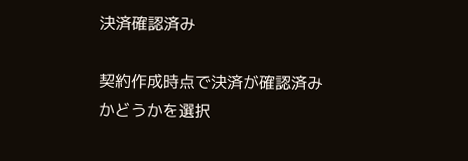決済確認済み

契約作成時点で決済が確認済みかどうかを選択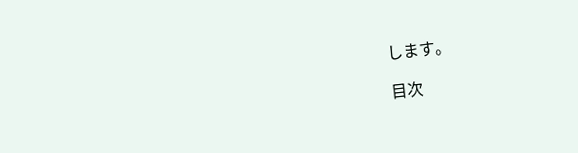します。

目次